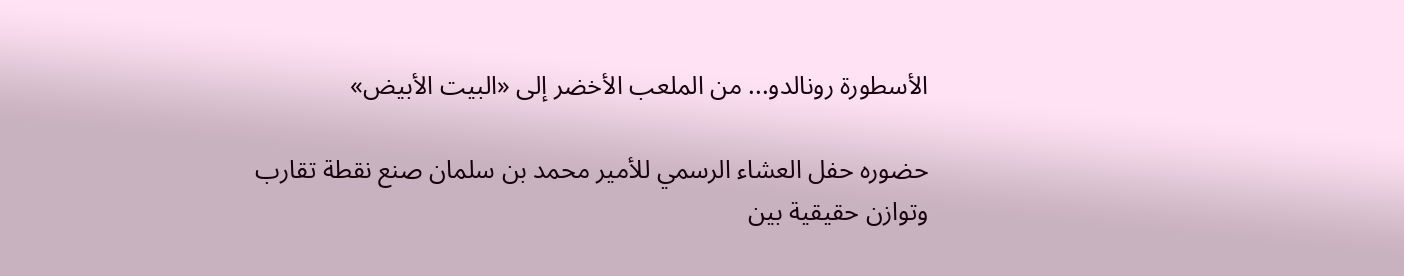الأسطورة رونالدو... من الملعب الأخضر إلى «البيت الأبيض»

حضوره حفل العشاء الرسمي للأمير محمد بن سلمان صنع نقطة تقارب وتوازن حقيقية بين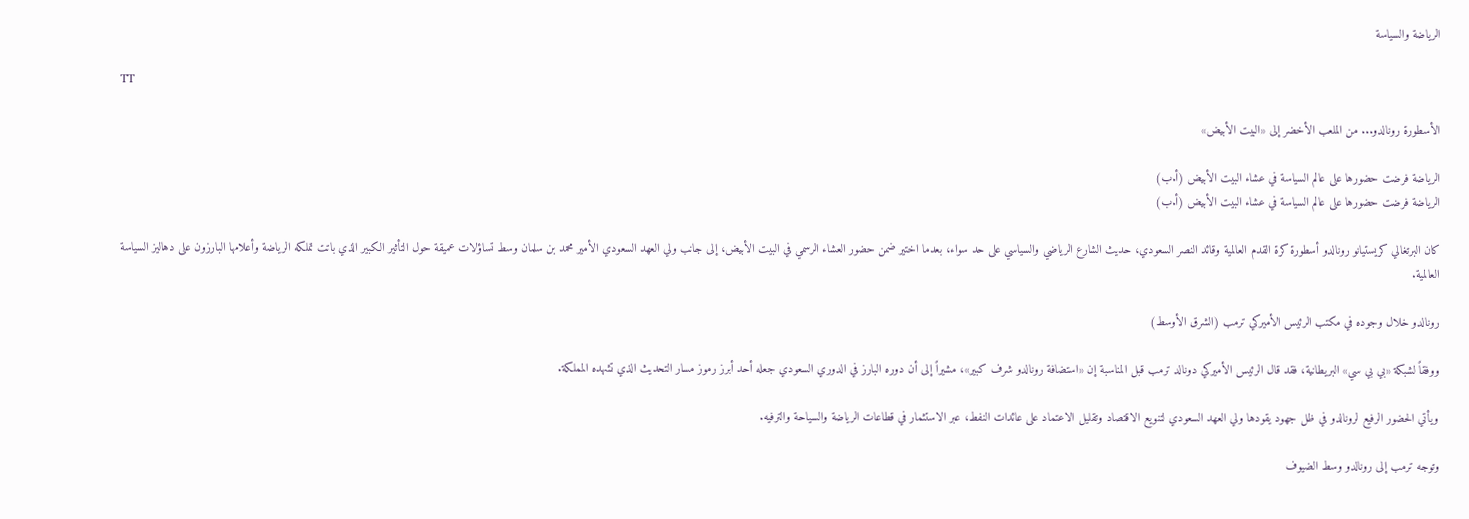الرياضة والسياسة

TT

الأسطورة رونالدو... من الملعب الأخضر إلى «البيت الأبيض»

الرياضة فرضت حضورها على عالم السياسة في عشاء البيت الأبيض (أ.ب)
الرياضة فرضت حضورها على عالم السياسة في عشاء البيت الأبيض (أ.ب)

كان البرتغالي كريستيانو رونالدو أسطورة كرة القدم العالمية وقائد النصر السعودي، حديث الشارع الرياضي والسياسي على حد سواء، بعدما اختير ضمن حضور العشاء الرسمي في البيت الأبيض، إلى جانب ولي العهد السعودي الأمير محمد بن سلمان وسط تساؤلات عميقة حول التأثير الكبير الذي باتت تملكه الرياضة وأعلامها البارزون على دهاليز السياسة العالمية.

رونالدو خلال وجوده في مكتب الرئيس الأميركي ترمب (الشرق الأوسط)

ووفقاً لشبكة «بي بي سي» البريطانية، فقد قال الرئيس الأميركي دونالد ترمب قبل المناسبة إن «استضافة رونالدو شرف كبير»، مشيراً إلى أن دوره البارز في الدوري السعودي جعله أحد أبرز رموز مسار التحديث الذي تشهده المملكة.

ويأتي الحضور الرفيع لرونالدو في ظل جهود يقودها ولي العهد السعودي لتنويع الاقتصاد وتقليل الاعتماد على عائدات النفط، عبر الاستثمار في قطاعات الرياضة والسياحة والترفيه.

وتوجه ترمب إلى رونالدو وسط الضيوف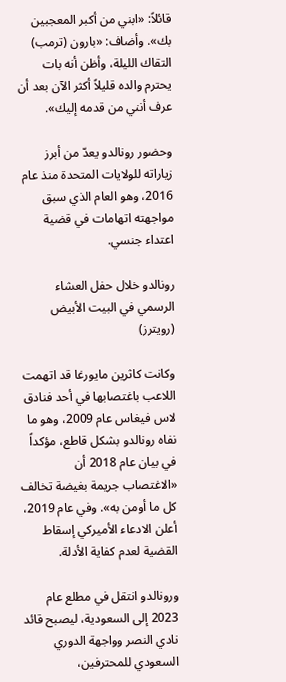قائلاً: «ابني من أكبر المعجبين بك». وأضاف: «بارون (ترمب) التقاك الليلة، وأظن أنه بات يحترم والده قليلاً أكثر الآن بعد أن عرف أنني من قدمه إليك».

وحضور رونالدو يعدّ من أبرز زياراته للولايات المتحدة منذ عام 2016، وهو العام الذي سبق مواجهته اتهامات في قضية اعتداء جنسي.

رونالدو خلال حفل العشاء الرسمي في البيت الأبيض (رويترز)

وكانت كاثرين مايورغا قد اتهمت اللاعب باغتصابها في أحد فنادق لاس فيغاس عام 2009، وهو ما نفاه رونالدو بشكل قاطع، مؤكداً في بيان عام 2018 أن «الاغتصاب جريمة بغيضة تخالف كل ما أومن به». وفي عام 2019، أعلن الادعاء الأميركي إسقاط القضية لعدم كفاية الأدلة.

ورونالدو انتقل في مطلع عام 2023 إلى السعودية، ليصبح قائد نادي النصر وواجهة الدوري السعودي للمحترفين،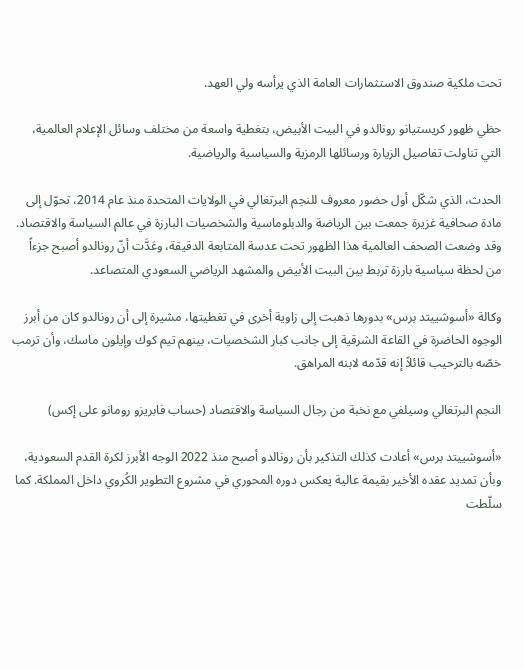تحت ملكية صندوق الاستثمارات العامة الذي يرأسه ولي العهد.

حظي ظهور كريستيانو رونالدو في البيت الأبيض، بتغطية واسعة من مختلف وسائل الإعلام العالمية، التي تناولت تفاصيل الزيارة ورسائلها الرمزية والسياسية والرياضية.

الحدث، الذي شكّل أول حضور معروف للنجم البرتغالي في الولايات المتحدة منذ عام 2014، تحوّل إلى مادة صحافية غزيرة جمعت بين الرياضة والدبلوماسية والشخصيات البارزة في عالم السياسة والاقتصاد. وقد وضعت الصحف العالمية هذا الظهور تحت عدسة المتابعة الدقيقة، وعَدَّت أنّ رونالدو أصبح جزءاً من لحظة سياسية بارزة تربط بين البيت الأبيض والمشهد الرياضي السعودي المتصاعد.

وكالة «أسوشييتد برس» بدورها ذهبت إلى زاوية أخرى في تغطيتها، مشيرة إلى أن رونالدو كان من أبرز الوجوه الحاضرة في القاعة الشرقية إلى جانب كبار الشخصيات، بينهم تيم كوك وإيلون ماسك، وأن ترمب خصّه بالترحيب قائلاً إنه قدّمه لابنه المراهق.

النجم البرتغالي وسيلفي مع نخبة من رجال السياسة والاقتصاد (حساب فابريزو رومانو على إكس)

«أسوشييتد برس» أعادت كذلك التذكير بأن رونالدو أصبح منذ 2022 الوجه الأبرز لكرة القدم السعودية، وبأن تمديد عقده الأخير بقيمة عالية يعكس دوره المحوري في مشروع التطوير الكُروي داخل المملكة. كما سلّطت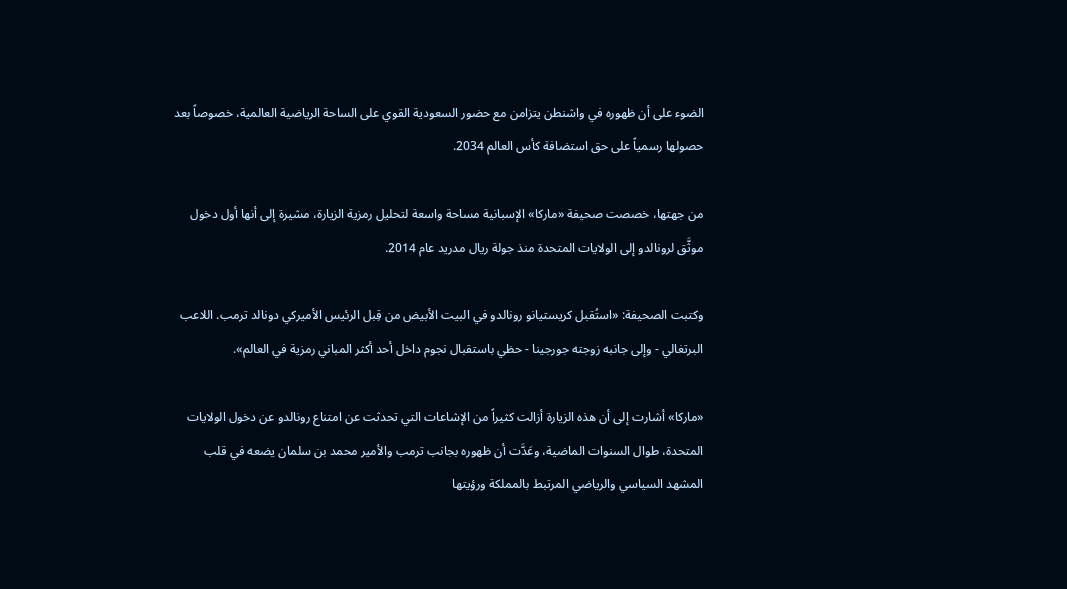الضوء على أن ظهوره في واشنطن يتزامن مع حضور السعودية القوي على الساحة الرياضية العالمية، خصوصاً بعد حصولها رسمياً على حق استضافة كأس العالم 2034.

من جهتها، خصصت صحيفة «ماركا» الإسبانية مساحة واسعة لتحليل رمزية الزيارة، مشيرة إلى أنها أول دخول موثَّق لرونالدو إلى الولايات المتحدة منذ جولة ريال مدريد عام 2014.

وكتبت الصحيفة: «استُقبل كريستيانو رونالدو في البيت الأبيض من قِبل الرئيس الأميركي دونالد ترمب. اللاعب البرتغالي - وإلى جانبه زوجته جورجينا - حظي باستقبال نجوم داخل أحد أكثر المباني رمزية في العالم».

«ماركا» أشارت إلى أن هذه الزيارة أزالت كثيراً من الإشاعات التي تحدثت عن امتناع رونالدو عن دخول الولايات المتحدة، طوال السنوات الماضية، وعَدَّت أن ظهوره بجانب ترمب والأمير محمد بن سلمان يضعه في قلب المشهد السياسي والرياضي المرتبط بالمملكة ورؤيتها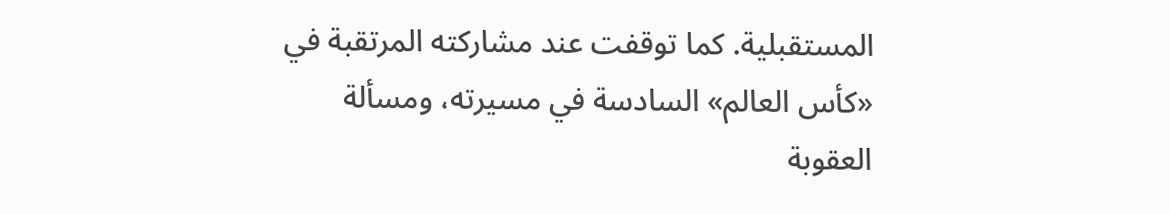المستقبلية. كما توقفت عند مشاركته المرتقبة في «كأس العالم» السادسة في مسيرته، ومسألة العقوبة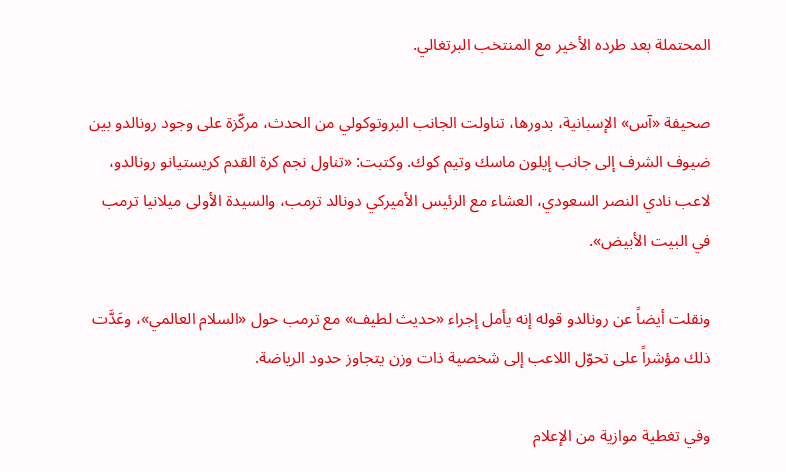المحتملة بعد طرده الأخير مع المنتخب البرتغالي.

صحيفة «آس» الإسبانية، بدورها، تناولت الجانب البروتوكولي من الحدث، مركّزة على وجود رونالدو بين ضيوف الشرف إلى جانب إيلون ماسك وتيم كوك. وكتبت: «تناول نجم كرة القدم كريستيانو رونالدو، لاعب نادي النصر السعودي، العشاء مع الرئيس الأميركي دونالد ترمب، والسيدة الأولى ميلانيا ترمب في البيت الأبيض».

ونقلت أيضاً عن رونالدو قوله إنه يأمل إجراء «حديث لطيف» مع ترمب حول «السلام العالمي»، وعَدَّت ذلك مؤشراً على تحوّل اللاعب إلى شخصية ذات وزن يتجاوز حدود الرياضة.

وفي تغطية موازية من الإعلام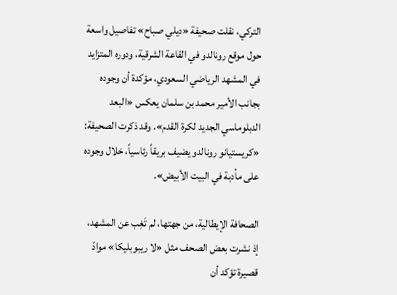التركي، نقلت صحيفة «ديلي صباح» تفاصيل واسعة حول موقع رونالدو في القاعة الشرقية، ودوره المتزايد في المشهد الرياضي السعودي، مؤكدة أن وجوده بجانب الأمير محمد بن سلمان يعكس «البعد الدبلوماسي الجديد لكرة القدم». وقد ذكرت الصحيفة: «كريستيانو رونالدو يضيف بريقاً رئاسياً، خلال وجوده على مأدبة في البيت الأبيض».

الصحافة الإيطالية، من جهتها، لم تَغِب عن المشهد، إذ نشرت بعض الصحف مثل «لا ريبوبليكا» موادّ قصيرة تؤكد أن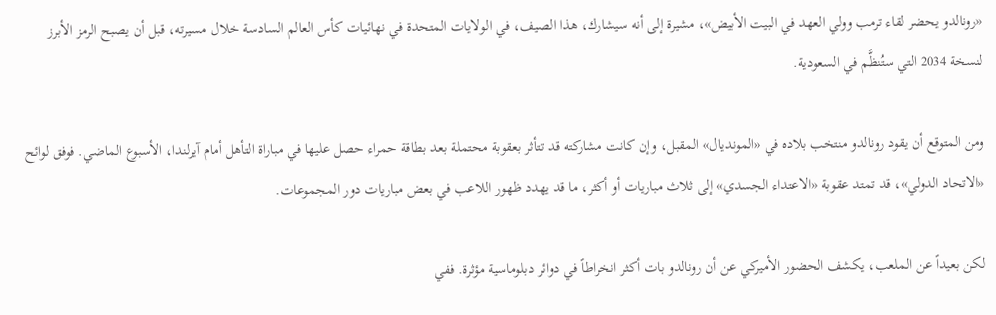«رونالدو يحضر لقاء ترمب وولي العهد في البيت الأبيض»، مشيرة إلى أنه سيشارك، هذا الصيف، في الولايات المتحدة في نهائيات كأس العالم السادسة خلال مسيرته، قبل أن يصبح الرمز الأبرز لنسخة 2034 التي ستُنظَّم في السعودية.

ومن المتوقع أن يقود رونالدو منتخب بلاده في «المونديال» المقبل، وإن كانت مشاركته قد تتأثر بعقوبة محتملة بعد بطاقة حمراء حصل عليها في مباراة التأهل أمام آيرلندا، الأسبوع الماضي. فوفق لوائح «الاتحاد الدولي»، قد تمتد عقوبة «الاعتداء الجسدي» إلى ثلاث مباريات أو أكثر، ما قد يهدد ظهور اللاعب في بعض مباريات دور المجموعات.

لكن بعيداً عن الملعب، يكشف الحضور الأميركي عن أن رونالدو بات أكثر انخراطاً في دوائر دبلوماسية مؤثرة. ففي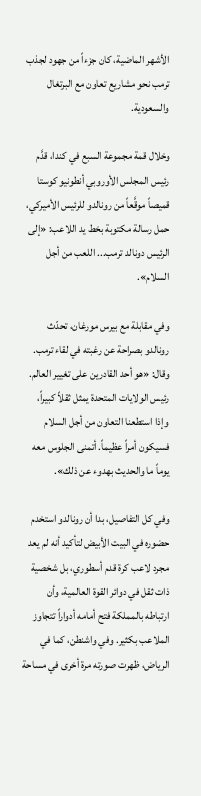الأشهر الماضية، كان جزءاً من جهود لجذب ترمب نحو مشاريع تعاون مع البرتغال والسعودية.

وخلال قمة مجموعة السبع في كندا، قدَّم رئيس المجلس الأوروبي أنطونيو كوستا قميصاً موقَّعاً من رونالدو للرئيس الأميركي، حمل رسالة مكتوبة بخط يد اللاعب: «إلى الرئيس دونالد ترمب... اللعب من أجل السلام».

وفي مقابلة مع بيرس مورغان، تحدّث رونالدو بصراحة عن رغبته في لقاء ترمب. وقال: «هو أحد القادرين على تغيير العالم. رئيس الولايات المتحدة يمثل ثقلاً كبيراً، وإذا استطعنا التعاون من أجل السلام فسيكون أمراً عظيماً. أتمنى الجلوس معه يوماً ما والحديث بهدوء عن ذلك».

وفي كل التفاصيل، بدا أن رونالدو استخدم حضوره في البيت الأبيض لتأكيد أنه لم يعد مجرد لاعب كرة قدم أسطوري، بل شخصية ذات ثقل في دوائر القوة العالمية، وأن ارتباطه بالمملكة فتح أمامه أدواراً تتجاوز الملاعب بكثير. وفي واشنطن، كما في الرياض، ظهرت صورته مرة أخرى في مساحة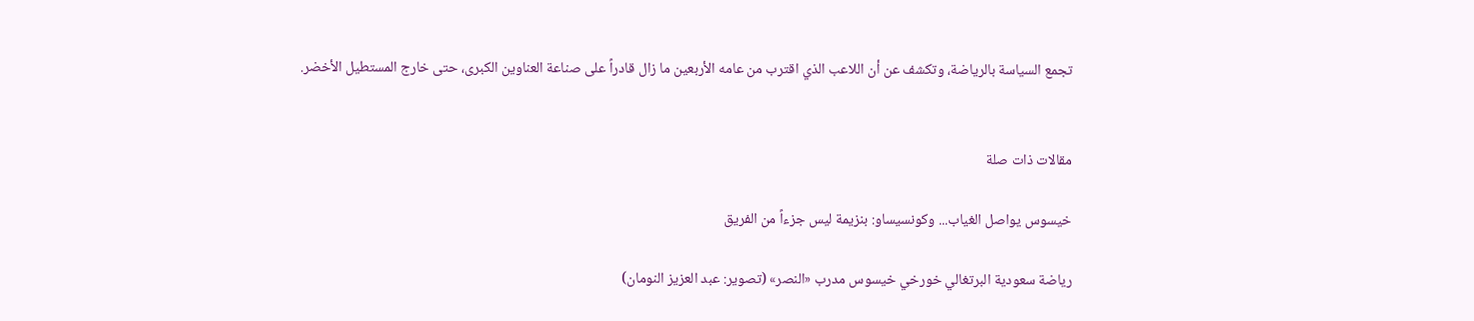تجمع السياسة بالرياضة، وتكشف عن أن اللاعب الذي اقترب من عامه الأربعين ما زال قادراً على صناعة العناوين الكبرى، حتى خارج المستطيل الأخضر.


مقالات ذات صلة

خيسوس يواصل الغياب... وكونسيساو: بنزيمة ليس جزءاً من الفريق

رياضة سعودية البرتغالي خورخي خيسوس مدرب «النصر» (تصوير: عبد العزيز النومان)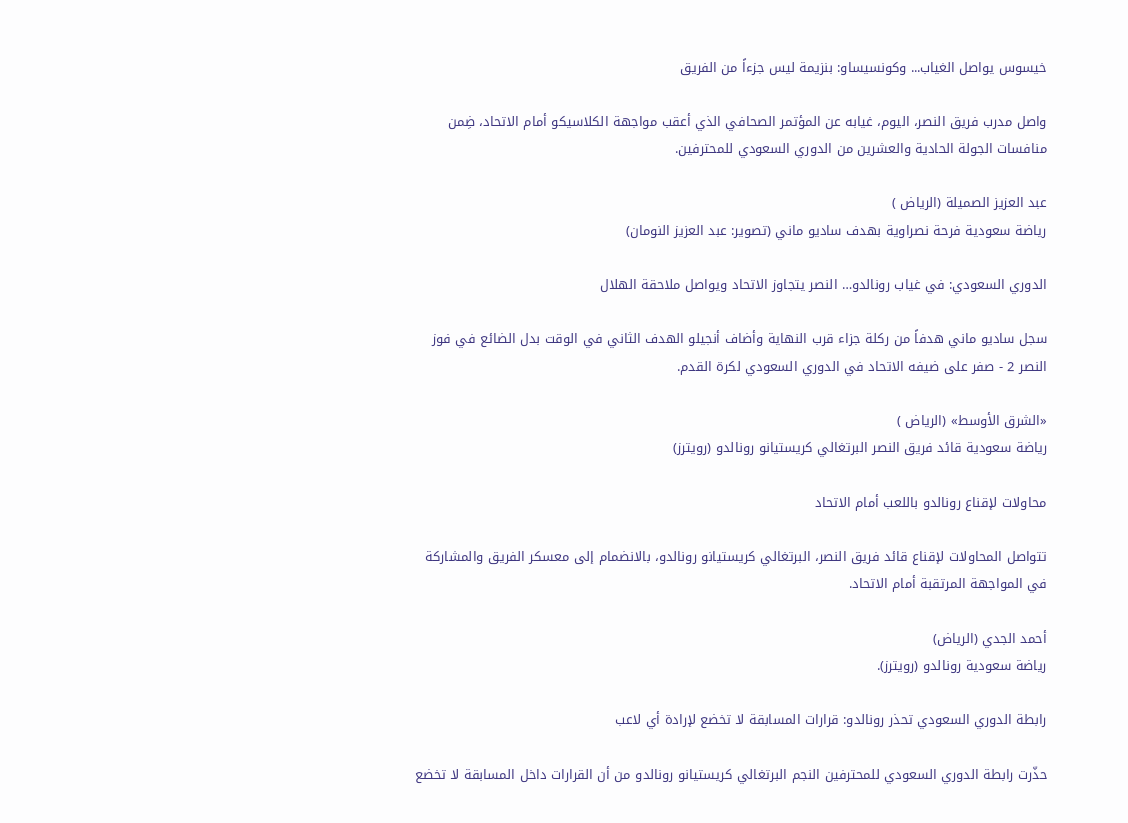خيسوس يواصل الغياب... وكونسيساو: بنزيمة ليس جزءاً من الفريق

واصل مدرب فريق النصر، اليوم، غيابه عن المؤتمر الصحافي الذي أعقب مواجهة الكلاسيكو أمام الاتحاد، ضِمن منافسات الجولة الحادية والعشرين من الدوري السعودي للمحترفين.

عبد العزيز الصميلة (الرياض )
رياضة سعودية فرحة نصراوية بهدف ساديو ماني (تصوير: عبد العزيز النومان)

الدوري السعودي: في غياب رونالدو… النصر يتجاوز الاتحاد ويواصل ملاحقة الهلال

سجل ساديو ماني هدفاً من ركلة جزاء قرب النهاية وأضاف أنجيلو الهدف الثاني في الوقت بدل الضائع في فوز النصر 2 - صفر على ضيفه الاتحاد في الدوري السعودي لكرة القدم.

«الشرق الأوسط» (الرياض )
رياضة سعودية قائد فريق النصر البرتغالي كريستيانو رونالدو (رويترز)

محاولات لإقناع رونالدو باللعب أمام الاتحاد

تتواصل المحاولات لإقناع قائد فريق النصر، البرتغالي كريستيانو رونالدو، بالانضمام إلى معسكر الفريق والمشاركة في المواجهة المرتقبة أمام الاتحاد.

أحمد الجدي (الرياض)
رياضة سعودية رونالدو (رويترز).

رابطة الدوري السعودي تحذر رونالدو: قرارات المسابقة لا تخضع لإرادة أي لاعب

حذّرت رابطة الدوري السعودي للمحترفين النجم البرتغالي كريستيانو رونالدو من أن القرارات داخل المسابقة لا تخضع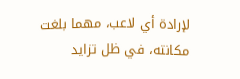لإرادة أي لاعب، مهما بلغت مكانته، في ظل تزايد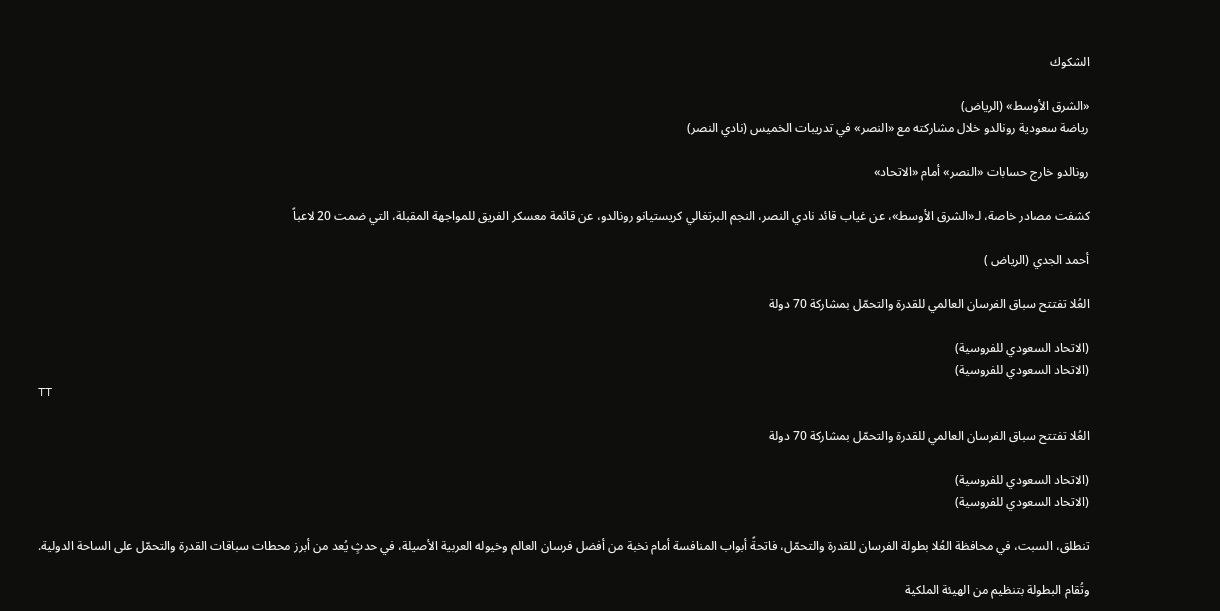الشكوك

«الشرق الأوسط» (الرياض)
رياضة سعودية رونالدو خلال مشاركته مع «النصر» في تدريبات الخميس (نادي النصر)

رونالدو خارج حسابات «النصر» أمام «الاتحاد»

كشفت مصادر خاصة، لـ«الشرق الأوسط»، عن غياب قائد نادي النصر، النجم البرتغالي كريستيانو رونالدو، عن قائمة معسكر الفريق للمواجهة المقبلة، التي ضمت 20 لاعباً

أحمد الجدي (الرياض )

العُلا تفتتح سباق الفرسان العالمي للقدرة والتحمّل بمشاركة 70 دولة

(الاتحاد السعودي للفروسية)
(الاتحاد السعودي للفروسية)
TT

العُلا تفتتح سباق الفرسان العالمي للقدرة والتحمّل بمشاركة 70 دولة

(الاتحاد السعودي للفروسية)
(الاتحاد السعودي للفروسية)

تنطلق، السبت، في محافظة العُلا بطولة الفرسان للقدرة والتحمّل، فاتحةً أبواب المنافسة أمام نخبة من أفضل فرسان العالم وخيوله العربية الأصيلة، في حدثٍ يُعد من أبرز محطات سباقات القدرة والتحمّل على الساحة الدولية.

وتُقام البطولة بتنظيم من الهيئة الملكية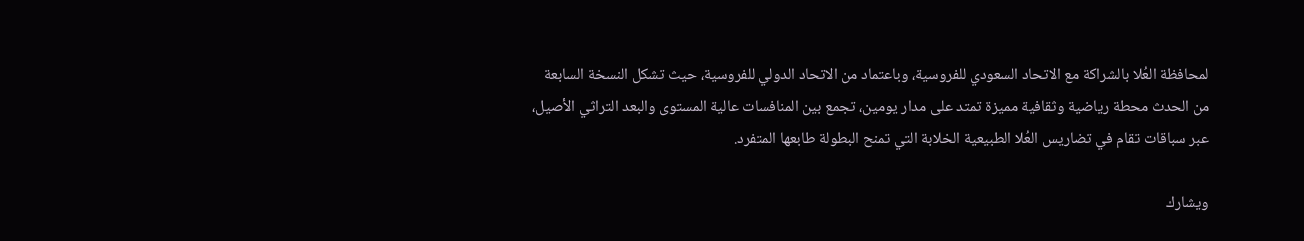لمحافظة العُلا بالشراكة مع الاتحاد السعودي للفروسية، وباعتماد من الاتحاد الدولي للفروسية، حيث تشكل النسخة السابعة من الحدث محطة رياضية وثقافية مميزة تمتد على مدار يومين، تجمع بين المنافسات عالية المستوى والبعد التراثي الأصيل، عبر سباقات تقام في تضاريس العُلا الطبيعية الخلابة التي تمنح البطولة طابعها المتفرد.

ويشارك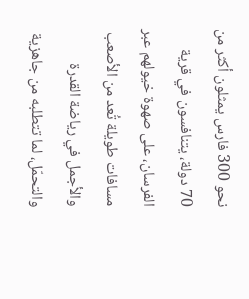نحو 300 فارس يمثلون أكثر من 70 دولة، يتنافسون في قرية الفرسان، على صهوة خيولهم عبر مسافات طويلة تُعد من الأصعب والأجمل في رياضة القدرة والتحمّل، لما تتطلبه من جاهزية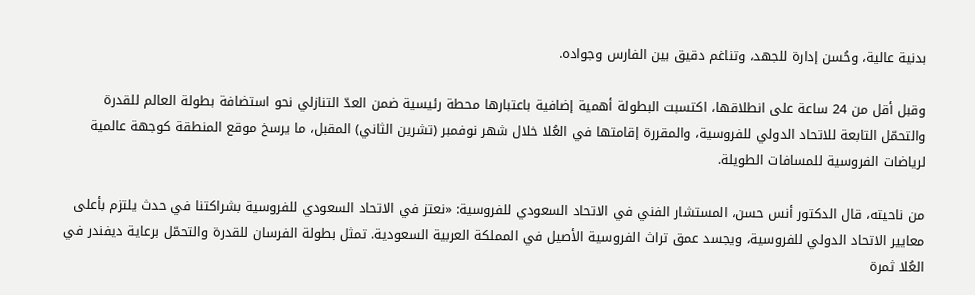بدنية عالية، وحُسن إدارة للجهد، وتناغم دقيق بين الفارس وجواده.

وقبل أقل من 24 ساعة على انطلاقها، اكتسبت البطولة أهمية إضافية باعتبارها محطة رئيسية ضمن العدّ التنازلي نحو استضافة بطولة العالم للقدرة والتحمّل التابعة للاتحاد الدولي للفروسية، والمقررة إقامتها في العُلا خلال شهر نوفمبر (تشرين الثاني) المقبل، ما يرسخ موقع المنطقة كوجهة عالمية لرياضات الفروسية للمسافات الطويلة.

من ناحيته، قال الدكتور أنس حسن، المستشار الفني في الاتحاد السعودي للفروسية: «نعتز في الاتحاد السعودي للفروسية بشراكتنا في حدث يلتزم بأعلى معايير الاتحاد الدولي للفروسية، ويجسد عمق تراث الفروسية الأصيل في المملكة العربية السعودية. تمثل بطولة الفرسان للقدرة والتحمّل برعاية ديفندر في العُلا ثمرة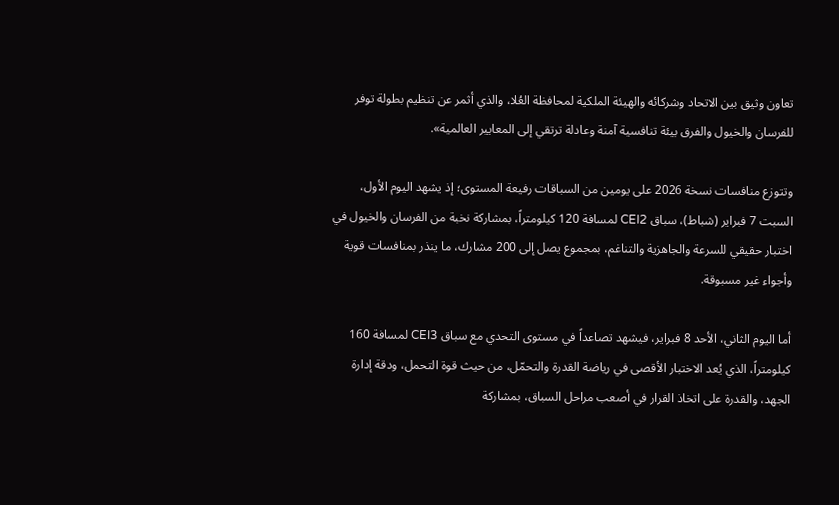تعاون وثيق بين الاتحاد وشركائه والهيئة الملكية لمحافظة العُلا، والذي أثمر عن تنظيم بطولة توفر للفرسان والخيول والفرق بيئة تنافسية آمنة وعادلة ترتقي إلى المعايير العالمية».

وتتوزع منافسات نسخة 2026 على يومين من السباقات رفيعة المستوى؛ إذ يشهد اليوم الأول، السبت 7 فبراير (شباط)، سباق CEI2 لمسافة 120 كيلومتراً، بمشاركة نخبة من الفرسان والخيول في اختبار حقيقي للسرعة والجاهزية والتناغم، بمجموع يصل إلى 200 مشارك، ما ينذر بمنافسات قوية وأجواء غير مسبوقة.

أما اليوم الثاني، الأحد 8 فبراير، فيشهد تصاعداً في مستوى التحدي مع سباق CEI3 لمسافة 160 كيلومتراً، الذي يُعد الاختبار الأقصى في رياضة القدرة والتحمّل، من حيث قوة التحمل، ودقة إدارة الجهد، والقدرة على اتخاذ القرار في أصعب مراحل السباق، بمشاركة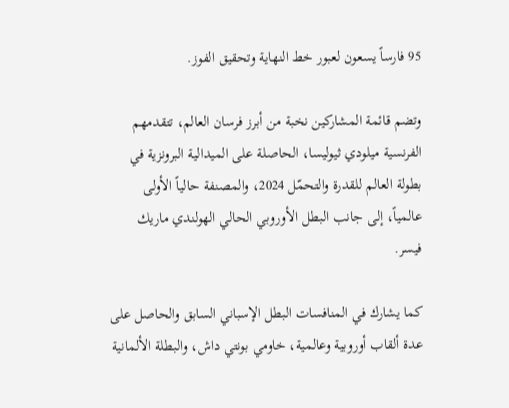95 فارساً يسعون لعبور خط النهاية وتحقيق الفوز.

وتضم قائمة المشاركين نخبة من أبرز فرسان العالم، تتقدمهم الفرنسية ميلودي ثيوليسا، الحاصلة على الميدالية البرونزية في بطولة العالم للقدرة والتحمّل 2024، والمصنفة حالياً الأولى عالمياً، إلى جانب البطل الأوروبي الحالي الهولندي ماريك فيسر.

كما يشارك في المنافسات البطل الإسباني السابق والحاصل على عدة ألقاب أوروبية وعالمية، خاومي بونتي داش، والبطلة الألمانية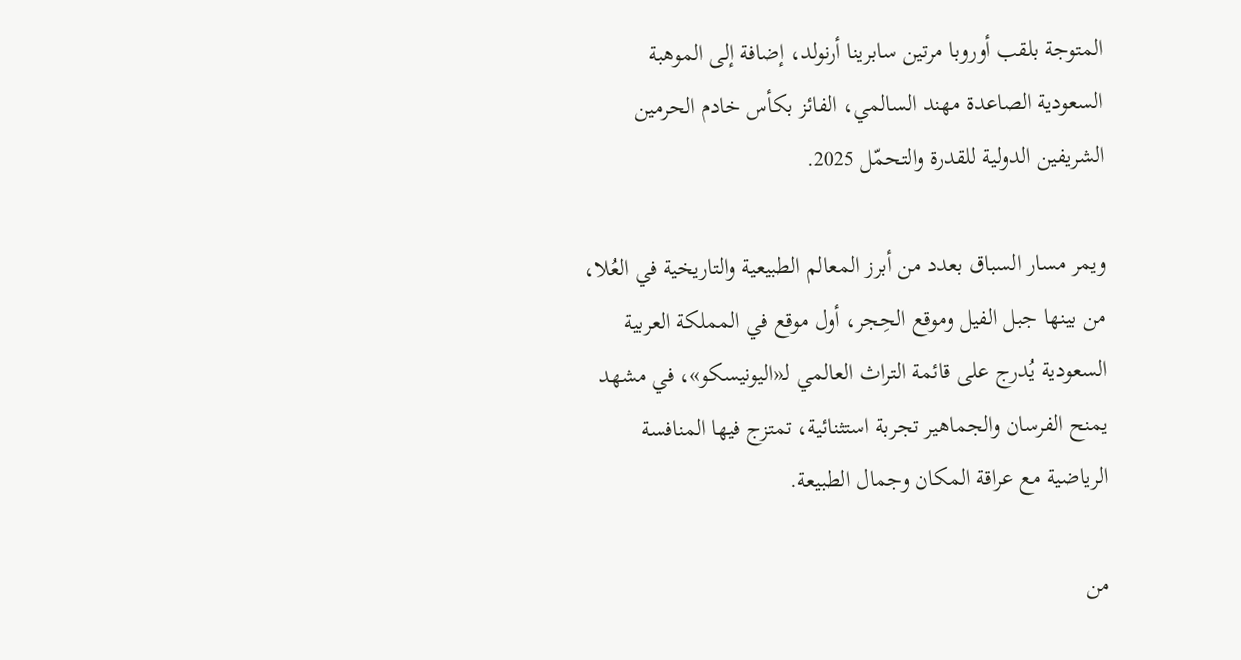المتوجة بلقب أوروبا مرتين سابرينا أرنولد، إضافة إلى الموهبة السعودية الصاعدة مهند السالمي، الفائز بكأس خادم الحرمين الشريفين الدولية للقدرة والتحمّل 2025.

ويمر مسار السباق بعدد من أبرز المعالم الطبيعية والتاريخية في العُلا، من بينها جبل الفيل وموقع الحِجر، أول موقع في المملكة العربية السعودية يُدرج على قائمة التراث العالمي لـ«اليونيسكو»، في مشهد يمنح الفرسان والجماهير تجربة استثنائية، تمتزج فيها المنافسة الرياضية مع عراقة المكان وجمال الطبيعة.

من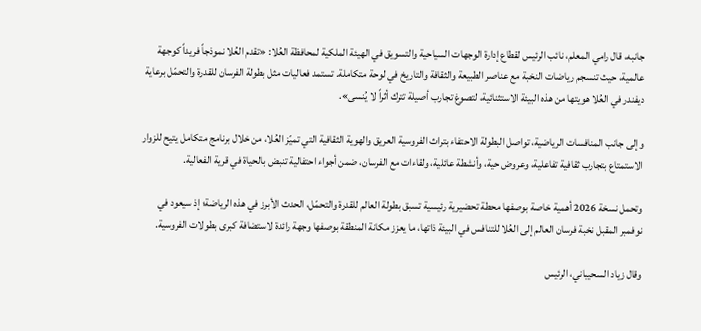جانبه، قال رامي المعلم، نائب الرئيس لقطاع إدارة الوجهات السياحية والتسويق في الهيئة الملكية لمحافظة العُلا: «تقدم العُلا نموذجاً فريداً كوجهة عالمية، حيث تنسجم رياضات النخبة مع عناصر الطبيعة والثقافة والتاريخ في لوحة متكاملة. تستمد فعاليات مثل بطولة الفرسان للقدرة والتحمّل برعاية ديفندر في العُلا هويتها من هذه البيئة الاستثنائية، لتصوغ تجارب أصيلة تترك أثراً لا يُنسى».

وإلى جانب المنافسات الرياضية، تواصل البطولة الاحتفاء بتراث الفروسية العريق والهوية الثقافية التي تميّز العُلا، من خلال برنامج متكامل يتيح للزوار الاستمتاع بتجارب ثقافية تفاعلية، وعروض حية، وأنشطة عائلية، ولقاءات مع الفرسان، ضمن أجواء احتفالية تنبض بالحياة في قرية الفعالية.

وتحمل نسخة 2026 أهمية خاصة بوصفها محطة تحضيرية رئيسية تسبق بطولة العالم للقدرة والتحمّل، الحدث الأبرز في هذه الرياضة؛ إذ سيعود في نوفمبر المقبل نخبة فرسان العالم إلى العُلا للتنافس في البيئة ذاتها، ما يعزز مكانة المنطقة بوصفها وجهة رائدة لاستضافة كبرى بطولات الفروسية.

وقال زياد السحيباني، الرئيس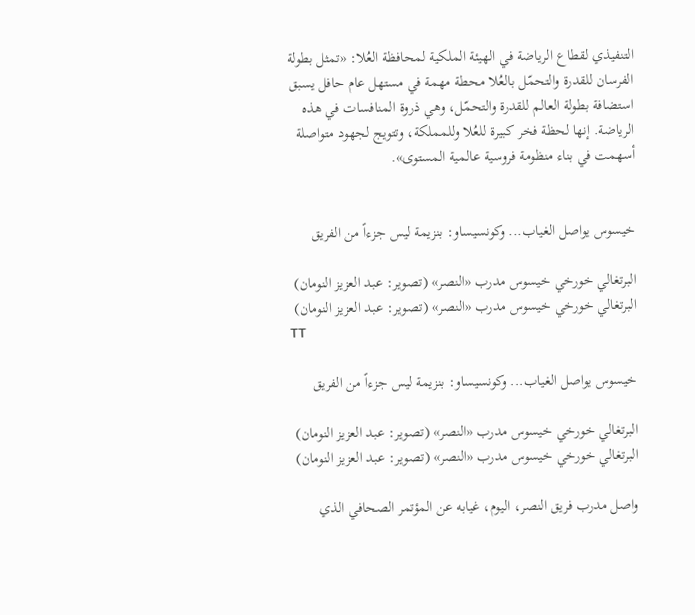التنفيذي لقطاع الرياضة في الهيئة الملكية لمحافظة العُلا: «تمثل بطولة الفرسان للقدرة والتحمّل بالعُلا محطة مهمة في مستهل عام حافل يسبق استضافة بطولة العالم للقدرة والتحمّل، وهي ذروة المنافسات في هذه الرياضة. إنها لحظة فخر كبيرة للعُلا وللمملكة، وتتويج لجهود متواصلة أسهمت في بناء منظومة فروسية عالمية المستوى».


خيسوس يواصل الغياب... وكونسيساو: بنزيمة ليس جزءاً من الفريق

البرتغالي خورخي خيسوس مدرب «النصر» (تصوير: عبد العزيز النومان)
البرتغالي خورخي خيسوس مدرب «النصر» (تصوير: عبد العزيز النومان)
TT

خيسوس يواصل الغياب... وكونسيساو: بنزيمة ليس جزءاً من الفريق

البرتغالي خورخي خيسوس مدرب «النصر» (تصوير: عبد العزيز النومان)
البرتغالي خورخي خيسوس مدرب «النصر» (تصوير: عبد العزيز النومان)

واصل مدرب فريق النصر، اليوم، غيابه عن المؤتمر الصحافي الذي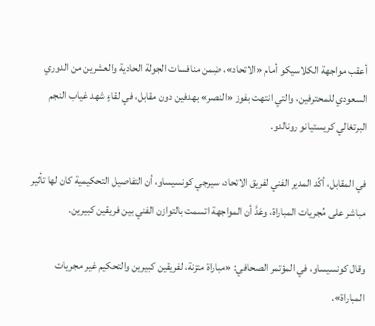أعقب مواجهة الكلاسيكو أمام «الاتحاد»، ضِمن منافسات الجولة الحادية والعشرين من الدوري السعودي للمحترفين، والتي انتهت بفوز «النصر» بهدفين دون مقابل، في لقاءٍ شهد غياب النجم البرتغالي كريستيانو رونالدو.

في المقابل، أكّد المدير الفني لفريق الاتحاد، سيرجي كونسيساو، أن التفاصيل التحكيمية كان لها تأثير مباشر على مُجريات المباراة، وعَدَّ أن المواجهة اتسمت بالتوازن الفني بين فريقين كبيرين.

وقال كونسيساو، في المؤتمر الصحافي: «مباراة متزنة، لفريقين كبيرين والتحكيم غير مجريات المباراة».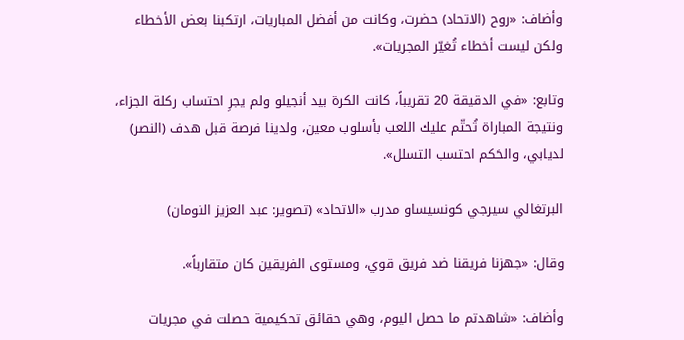وأضاف: «روح (الاتحاد) حضرت، وكانت من أفضل المباريات، ارتكبنا بعض الأخطاء ولكن ليست أخطاء تُغيّر المجريات».

وتابع: «في الدقيقة 20 تقريباً، كانت الكرة بيد أنجيلو ولم يجرِ احتساب ركلة الجزاء، ونتيجة المباراة تُحتّم عليك اللعب بأسلوب معين، ولدينا فرصة قبل هدف (النصر) لديابي، والحَكم احتسب التسلل».

البرتغالي سيرجي كونسيساو مدرب «الاتحاد» (تصوير: عبد العزيز النومان)

وقال: «جهزنا فريقنا ضد فريق قوي، ومستوى الفريقين كان متقارباً».

وأضاف: «شاهدتم ما حصل اليوم، وهي حقائق تحكيمية حصلت في مجريات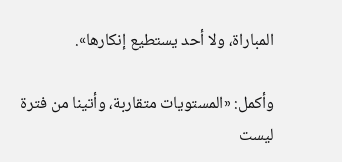المباراة، ولا أحد يستطيع إنكارها».

وأكمل: «المستويات متقاربة، وأتينا من فترة ليست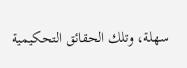سهلة، وتلك الحقائق التحكيمية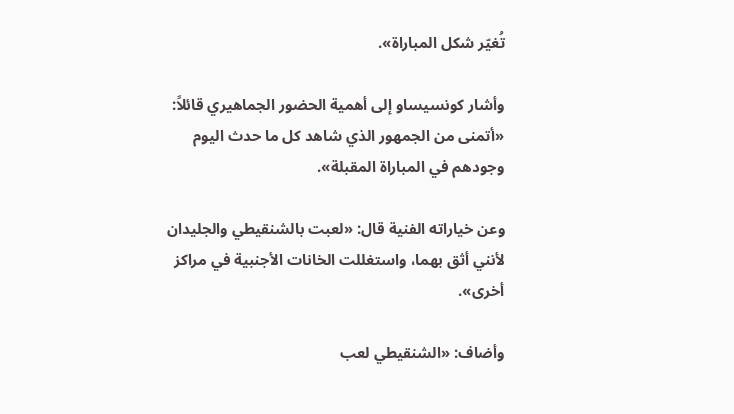تُغيّر شكل المباراة».

وأشار كونسيساو إلى أهمية الحضور الجماهيري قائلاً: «أتمنى من الجمهور الذي شاهد كل ما حدث اليوم وجودهم في المباراة المقبلة».

وعن خياراته الفنية قال: «لعبت بالشنقيطي والجليدان لأنني أثق بهما، واستغللت الخانات الأجنبية في مراكز أخرى».

وأضاف: «الشنقيطي لعب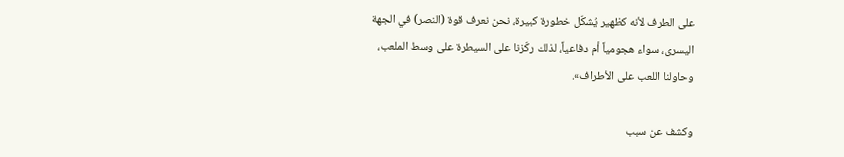على الطرف لأنه كظهير يُشكّل خطورة كبيرة، نحن نعرف قوة (النصر) في الجهة اليسرى، سواء هجومياً أم دفاعياً، لذلك ركّزنا على السيطرة على وسط الملعب، وحاولنا اللعب على الأطراف».

وكشف عن سبب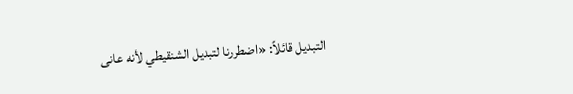التبديل قائلاً: «اضطررنا لتبديل الشنقيطي لأنه عانى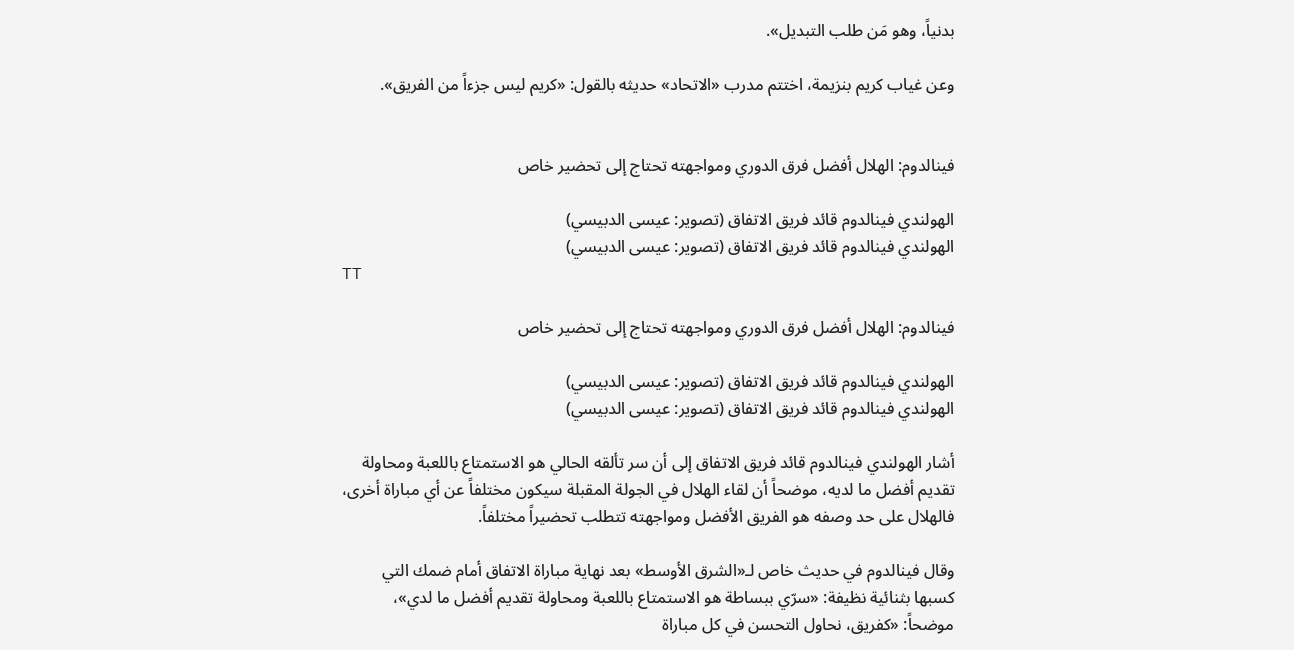بدنياً، وهو مَن طلب التبديل».

وعن غياب كريم بنزيمة، اختتم مدرب «الاتحاد» حديثه بالقول: «كريم ليس جزءاً من الفريق».


فينالدوم: الهلال أفضل فرق الدوري ومواجهته تحتاج إلى تحضير خاص

الهولندي فينالدوم قائد فريق الاتفاق (تصوير: عيسى الدبيسي)
الهولندي فينالدوم قائد فريق الاتفاق (تصوير: عيسى الدبيسي)
TT

فينالدوم: الهلال أفضل فرق الدوري ومواجهته تحتاج إلى تحضير خاص

الهولندي فينالدوم قائد فريق الاتفاق (تصوير: عيسى الدبيسي)
الهولندي فينالدوم قائد فريق الاتفاق (تصوير: عيسى الدبيسي)

أشار الهولندي فينالدوم قائد فريق الاتفاق إلى أن سر تألقه الحالي هو الاستمتاع باللعبة ومحاولة تقديم أفضل ما لديه، موضحاً أن لقاء الهلال في الجولة المقبلة سيكون مختلفاً عن أي مباراة أخرى، فالهلال على حد وصفه هو الفريق الأفضل ومواجهته تتطلب تحضيراً مختلفاً.

وقال فينالدوم في حديث خاص لـ«الشرق الأوسط» بعد نهاية مباراة الاتفاق أمام ضمك التي كسبها بثنائية نظيفة: «سرّي ببساطة هو الاستمتاع باللعبة ومحاولة تقديم أفضل ما لدي»، موضحاً: «كفريق، نحاول التحسن في كل مباراة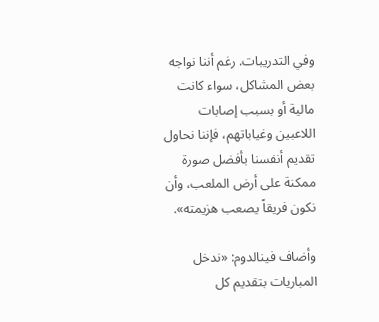وفي التدريبات. رغم أننا نواجه بعض المشاكل، سواء كانت مالية أو بسبب إصابات اللاعبين وغياباتهم، فإننا نحاول تقديم أنفسنا بأفضل صورة ممكنة على أرض الملعب، وأن نكون فريقاً يصعب هزيمته».

وأضاف فينالدوم: «ندخل المباريات بتقديم كل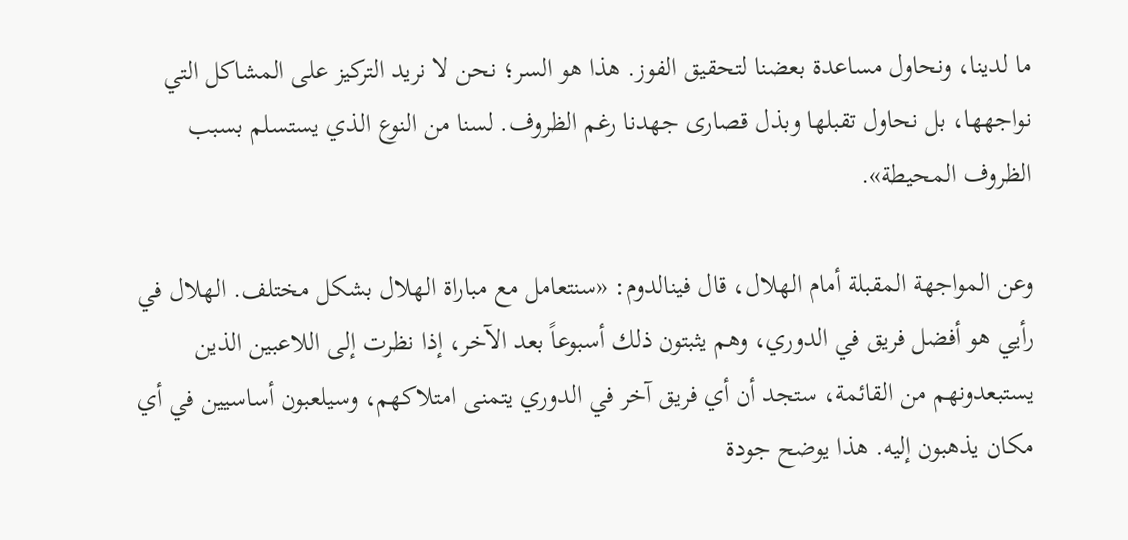ما لدينا، ونحاول مساعدة بعضنا لتحقيق الفوز. هذا هو السر؛ نحن لا نريد التركيز على المشاكل التي نواجهها، بل نحاول تقبلها وبذل قصارى جهدنا رغم الظروف. لسنا من النوع الذي يستسلم بسبب الظروف المحيطة».

وعن المواجهة المقبلة أمام الهلال، قال فينالدوم: «سنتعامل مع مباراة الهلال بشكل مختلف. الهلال في رأيي هو أفضل فريق في الدوري، وهم يثبتون ذلك أسبوعاً بعد الآخر، إذا نظرت إلى اللاعبين الذين يستبعدونهم من القائمة، ستجد أن أي فريق آخر في الدوري يتمنى امتلاكهم، وسيلعبون أساسيين في أي مكان يذهبون إليه. هذا يوضح جودة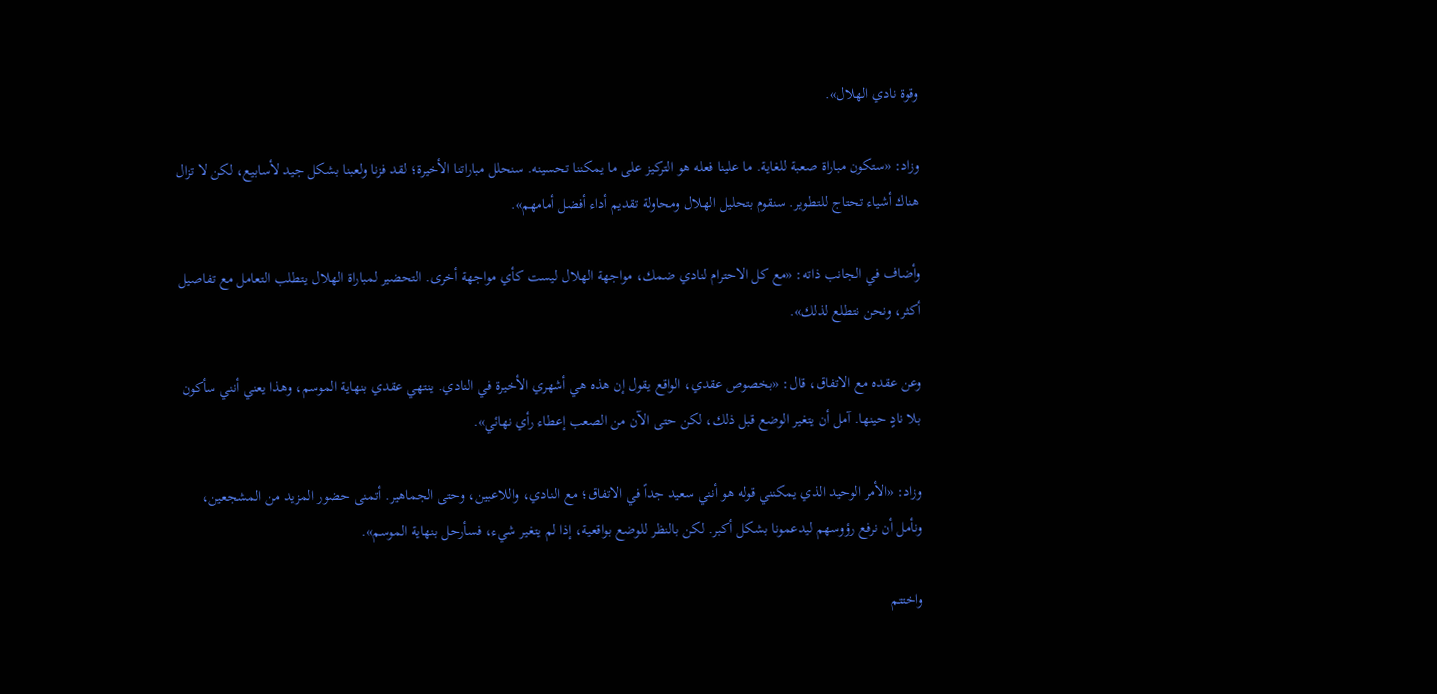وقوة نادي الهلال».

وزاد: «ستكون مباراة صعبة للغاية. ما علينا فعله هو التركيز على ما يمكننا تحسينه. سنحلل مباراتنا الأخيرة؛ لقد فزنا ولعبنا بشكل جيد لأسابيع، لكن لا تزال هناك أشياء تحتاج للتطوير. سنقوم بتحليل الهلال ومحاولة تقديم أداء أفضل أمامهم».

وأضاف في الجانب ذاته: «مع كل الاحترام لنادي ضمك، مواجهة الهلال ليست كأي مواجهة أخرى. التحضير لمباراة الهلال يتطلب التعامل مع تفاصيل أكثر، ونحن نتطلع لذلك».

وعن عقده مع الاتفاق، قال: «بخصوص عقدي، الواقع يقول إن هذه هي أشهري الأخيرة في النادي. ينتهي عقدي بنهاية الموسم، وهذا يعني أنني سأكون بلا نادٍ حينها. آمل أن يتغير الوضع قبل ذلك، لكن حتى الآن من الصعب إعطاء رأي نهائي».

وزاد: «الأمر الوحيد الذي يمكنني قوله هو أنني سعيد جداً في الاتفاق؛ مع النادي، واللاعبين، وحتى الجماهير. أتمنى حضور المزيد من المشجعين، ونأمل أن نرفع رؤوسهم ليدعمونا بشكل أكبر. لكن بالنظر للوضع بواقعية، إذا لم يتغير شيء، فسأرحل بنهاية الموسم».

واختتم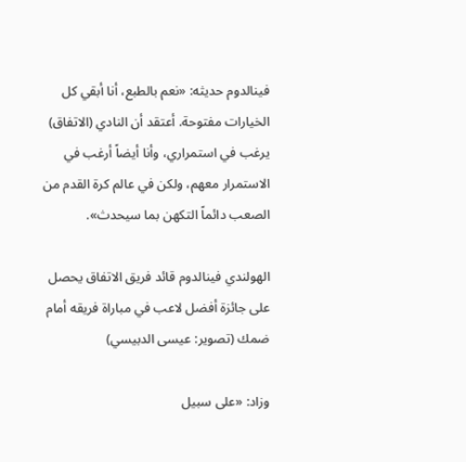فينالدوم حديثه: «نعم بالطبع، أنا أبقي كل الخيارات مفتوحة. أعتقد أن النادي (الاتفاق) يرغب في استمراري، وأنا أيضاً أرغب في الاستمرار معهم، ولكن في عالم كرة القدم من الصعب دائماً التكهن بما سيحدث».

الهولندي فينالدوم قائد فريق الاتفاق يحصل على جائزة أفضل لاعب في مباراة فريقه أمام ضمك (تصوير: عيسى الدبيسي)

وزاد: «على سبيل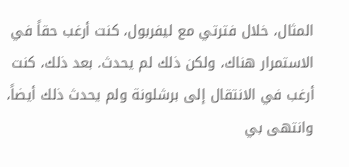المثال، خلال فترتي مع ليفربول، كنت أرغب حقاً في الاستمرار هناك، ولكن ذلك لم يحدث. بعد ذلك، كنت أرغب في الانتقال إلى برشلونة ولم يحدث ذلك أيضاً، وانتهى بي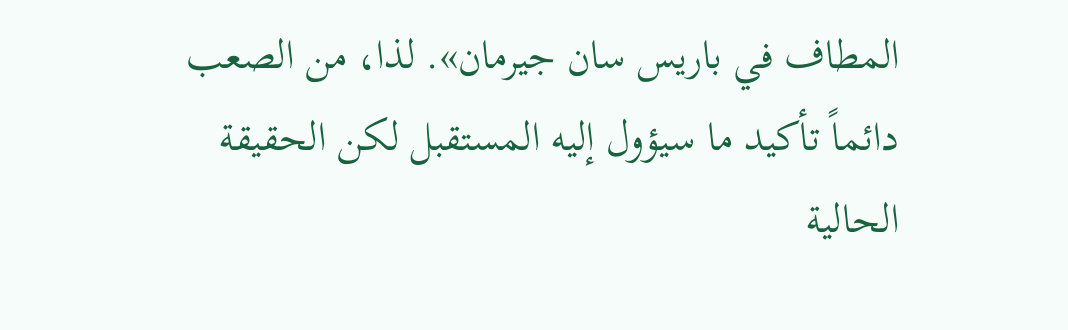المطاف في باريس سان جيرمان». لذا، من الصعب دائماً تأكيد ما سيؤول إليه المستقبل لكن الحقيقة الحالية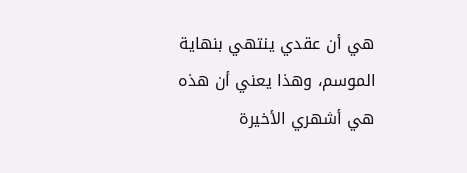هي أن عقدي ينتهي بنهاية الموسم، وهذا يعني أن هذه هي أشهري الأخيرة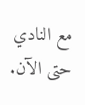مع النادي حتى الآن.